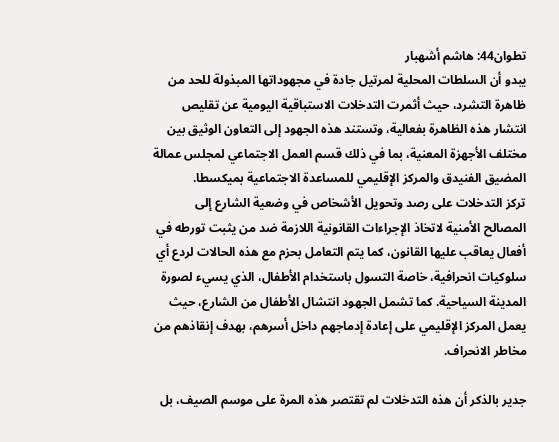تطوان44: هاشم أشهبار
يبدو أن السلطات المحلية لمرتيل جادة في مجهوداتها المبذولة للحد من ظاهرة التشرد، حيث أثمرت التدخلات الاستباقية اليومية عن تقليص انتشار هذه الظاهرة بفعالية، وتستند هذه الجهود إلى التعاون الوثيق بين مختلف الأجهزة المعنية، بما في ذلك قسم العمل الاجتماعي لمجلس عمالة المضيق الفنيدق والمركز الإقليمي للمساعدة الاجتماعية بميكسطا.
تركز التدخلات على رصد وتحويل الأشخاص في وضعية الشارع إلى المصالح الأمنية لاتخاذ الإجراءات القانونية اللازمة ضد من يثبت تورطه في أفعال يعاقب عليها القانون، كما يتم التعامل بحزم مع هذه الحالات لردع أي سلوكيات انحرافية، خاصة التسول باستخدام الأطفال، الذي يسيء لصورة المدينة السياحية. كما تشمل الجهود انتشال الأطفال من الشارع، حيث يعمل المركز الإقليمي على إعادة إدماجهم داخل أسرهم، بهدف إنقاذهم من مخاطر الانحراف.

جدير بالذكر أن هذه التدخلات لم تقتصر هذه المرة على موسم الصيف، بل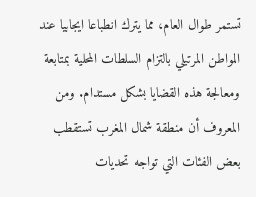تستمر طوال العام، مما يترك انطباعا ايجابيا عند المواطن المرتيلي بالتزام السلطات المحلية بمتابعة ومعالجة هذه القضايا بشكل مستدام. ومن المعروف أن منطقة شمال المغرب تستقطب بعض الفئات التي تواجه تحديات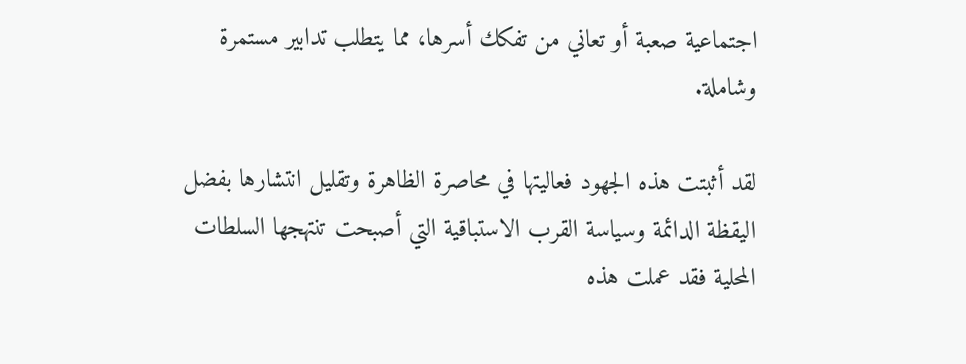اجتماعية صعبة أو تعاني من تفكك أسرها، مما يتطلب تدابير مستمرة وشاملة.

لقد أثبتت هذه الجهود فعاليتها في محاصرة الظاهرة وتقليل انتشارها بفضل اليقظة الدائمة وسياسة القرب الاستباقية التي أصبحت تنتهجها السلطات المحلية فقد عملت هذه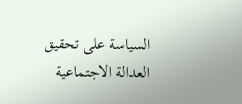السياسة على تحقيق العدالة الاجتماعية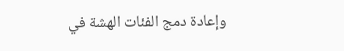وإعادة دمج الفئات الهشة في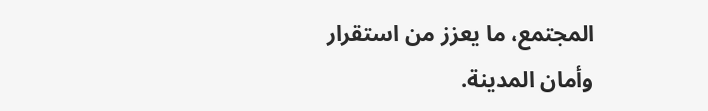المجتمع، ما يعزز من استقرار وأمان المدينة.